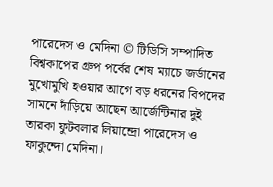পারেদেস ও মেদিনা © টিডিসি সম্পাদিত
বিশ্বকাপের গ্রুপ পর্বের শেষ ম্যাচে জর্ডানের মুখোমুখি হওয়ার আগে বড় ধরনের বিপদের সামনে দাঁড়িয়ে আছেন আর্জেন্টিনার দুই তারকা ফুটবলার লিয়ান্দ্রো পারেদেস ও ফাকুন্দো মেদিনা।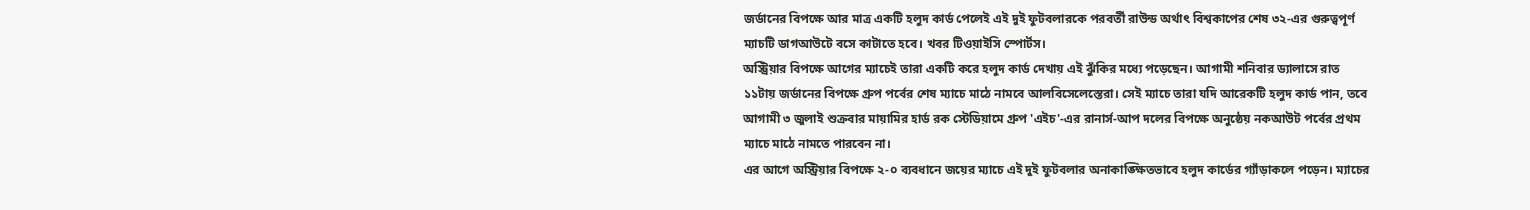জর্ডানের বিপক্ষে আর মাত্র একটি হলুদ কার্ড পেলেই এই দুই ফুটবলারকে পরবর্তী রাউন্ড অর্থাৎ বিশ্বকাপের শেষ ৩২-এর গুরুত্বপূর্ণ ম্যাচটি ডাগআউটে বসে কাটাতে হবে। খবর টিওয়াইসি স্পোর্টস।
অস্ট্রিয়ার বিপক্ষে আগের ম্যাচেই তারা একটি করে হলুদ কার্ড দেখায় এই ঝুঁকির মধ্যে পড়েছেন। আগামী শনিবার ড্যালাসে রাত ১১টায় জর্ডানের বিপক্ষে গ্রুপ পর্বের শেষ ম্যাচে মাঠে নামবে আলবিসেলেস্তেরা। সেই ম্যাচে তারা যদি আরেকটি হলুদ কার্ড পান, তবে আগামী ৩ জুলাই শুক্রবার মায়ামির হার্ড রক স্টেডিয়ামে গ্রুপ 'এইচ'-এর রানার্স-আপ দলের বিপক্ষে অনুষ্ঠেয় নকআউট পর্বের প্রথম ম্যাচে মাঠে নামতে পারবেন না।
এর আগে অস্ট্রিয়ার বিপক্ষে ২-০ ব্যবধানে জয়ের ম্যাচে এই দুই ফুটবলার অনাকাঙ্ক্ষিতভাবে হলুদ কার্ডের গ্যাঁড়াকলে পড়েন। ম্যাচের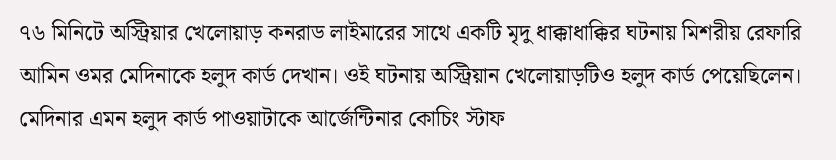৭৬ মিনিটে অস্ট্রিয়ার খেলোয়াড় কনরাড লাইমারের সাথে একটি মৃদু ধাক্কাধাক্কির ঘটনায় মিশরীয় রেফারি আমিন ওমর মেদিনাকে হলুদ কার্ড দেখান। ওই ঘটনায় অস্ট্রিয়ান খেলোয়াড়টিও হলুদ কার্ড পেয়েছিলেন। মেদিনার এমন হলুদ কার্ড পাওয়াটাকে আর্জেন্টিনার কোচিং স্টাফ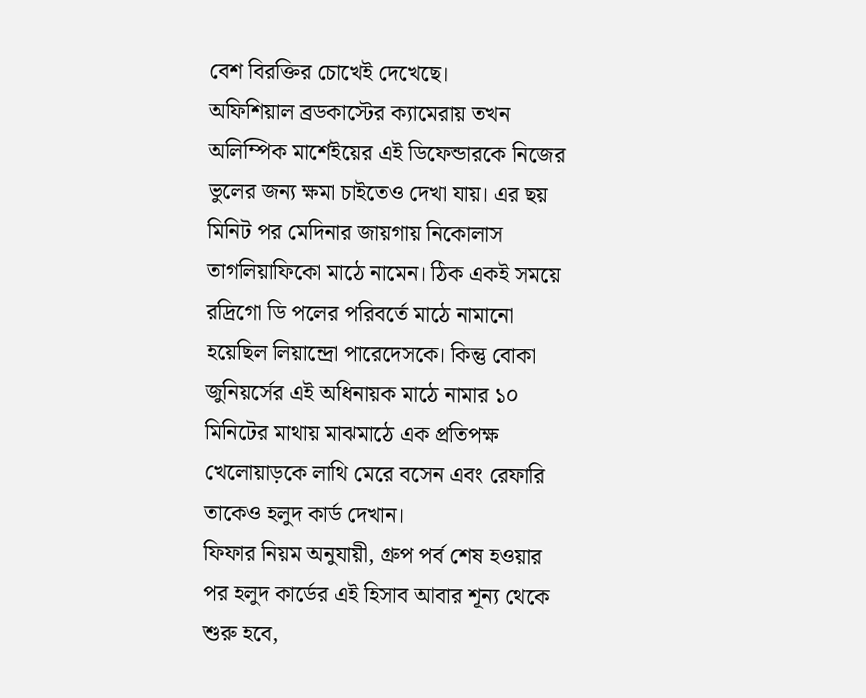বেশ বিরক্তির চোখেই দেখেছে।
অফিশিয়াল ব্রডকাস্টের ক্যামেরায় তখন অলিম্পিক মার্শেইয়ের এই ডিফেন্ডারকে নিজের ভুলের জন্য ক্ষমা চাইতেও দেখা যায়। এর ছয় মিনিট পর মেদিনার জায়গায় নিকোলাস তাগলিয়াফিকো মাঠে নামেন। ঠিক একই সময়ে রদ্রিগো ডি পলের পরিবর্তে মাঠে নামানো হয়েছিল লিয়ান্দ্রো পারেদেসকে। কিন্তু বোকা জুনিয়র্সের এই অধিনায়ক মাঠে নামার ১০ মিনিটের মাথায় মাঝমাঠে এক প্রতিপক্ষ খেলোয়াড়কে লাথি মেরে বসেন এবং রেফারি তাকেও হলুদ কার্ড দেখান।
ফিফার নিয়ম অনুযায়ী, গ্রুপ পর্ব শেষ হওয়ার পর হলুদ কার্ডের এই হিসাব আবার শূন্য থেকে শুরু হবে,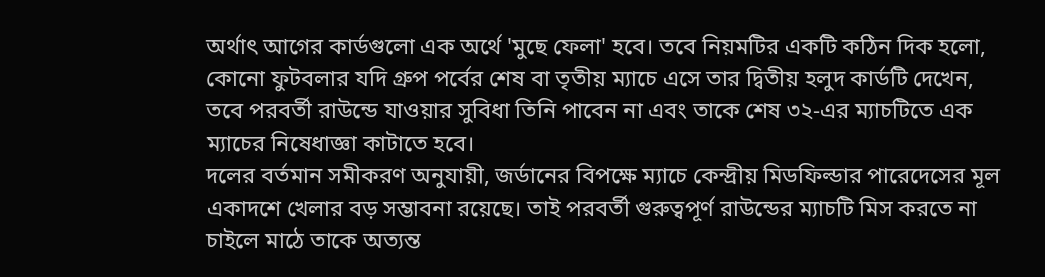অর্থাৎ আগের কার্ডগুলো এক অর্থে 'মুছে ফেলা' হবে। তবে নিয়মটির একটি কঠিন দিক হলো, কোনো ফুটবলার যদি গ্রুপ পর্বের শেষ বা তৃতীয় ম্যাচে এসে তার দ্বিতীয় হলুদ কার্ডটি দেখেন, তবে পরবর্তী রাউন্ডে যাওয়ার সুবিধা তিনি পাবেন না এবং তাকে শেষ ৩২-এর ম্যাচটিতে এক ম্যাচের নিষেধাজ্ঞা কাটাতে হবে।
দলের বর্তমান সমীকরণ অনুযায়ী, জর্ডানের বিপক্ষে ম্যাচে কেন্দ্রীয় মিডফিল্ডার পারেদেসের মূল একাদশে খেলার বড় সম্ভাবনা রয়েছে। তাই পরবর্তী গুরুত্বপূর্ণ রাউন্ডের ম্যাচটি মিস করতে না চাইলে মাঠে তাকে অত্যন্ত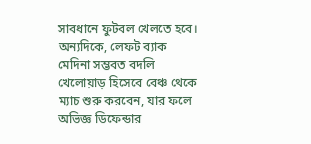সাবধানে ফুটবল খেলতে হবে। অন্যদিকে, লেফট ব্যাক মেদিনা সম্ভবত বদলি খেলোয়াড় হিসেবে বেঞ্চ থেকে ম্যাচ শুরু করবেন, যার ফলে অভিজ্ঞ ডিফেন্ডার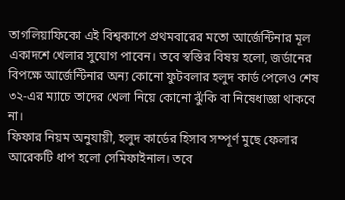তাগলিয়াফিকো এই বিশ্বকাপে প্রথমবারের মতো আর্জেন্টিনার মূল একাদশে খেলার সুযোগ পাবেন। তবে স্বস্তির বিষয় হলো, জর্ডানের বিপক্ষে আর্জেন্টিনার অন্য কোনো ফুটবলার হলুদ কার্ড পেলেও শেষ ৩২-এর ম্যাচে তাদের খেলা নিয়ে কোনো ঝুঁকি বা নিষেধাজ্ঞা থাকবে না।
ফিফার নিয়ম অনুযায়ী, হলুদ কার্ডের হিসাব সম্পূর্ণ মুছে ফেলার আরেকটি ধাপ হলো সেমিফাইনাল। তবে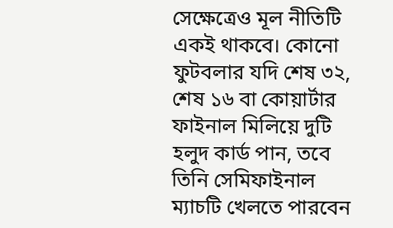সেক্ষেত্রেও মূল নীতিটি একই থাকবে। কোনো ফুটবলার যদি শেষ ৩২, শেষ ১৬ বা কোয়ার্টার ফাইনাল মিলিয়ে দুটি হলুদ কার্ড পান, তবে তিনি সেমিফাইনাল ম্যাচটি খেলতে পারবেন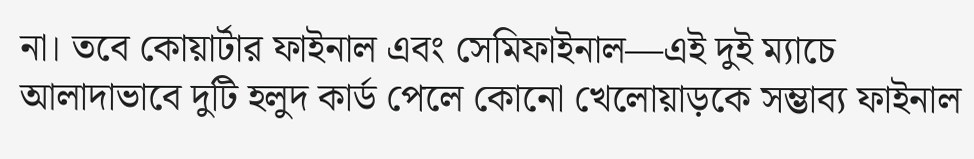না। তবে কোয়ার্টার ফাইনাল এবং সেমিফাইনাল—এই দুই ম্যাচে আলাদাভাবে দুটি হলুদ কার্ড পেলে কোনো খেলোয়াড়কে সম্ভাব্য ফাইনাল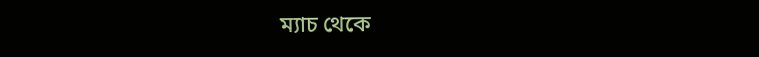ম্যাচ থেকে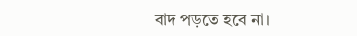বাদ পড়তে হবে না।